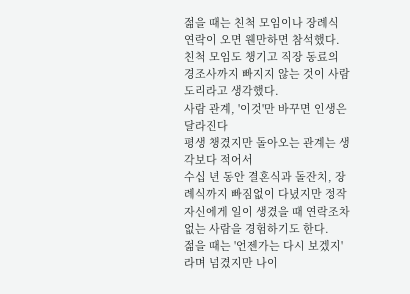젊을 때는 친척 모임이나 장례식 연락이 오면 웬만하면 참석했다. 친척 모임도 챙기고 직장 동료의 경조사까지 빠지지 않는 것이 사람 도리라고 생각했다.
사람 관계, '이것'만 바꾸면 인생은 달라진다
평생 챙겼지만 돌아오는 관계는 생각보다 적어서
수십 년 동안 결혼식과 돌잔치, 장례식까지 빠짐없이 다녔지만 정작 자신에게 일이 생겼을 때 연락조차 없는 사람을 경험하기도 한다.
젊을 때는 '언젠가는 다시 보겠지'라며 넘겼지만 나이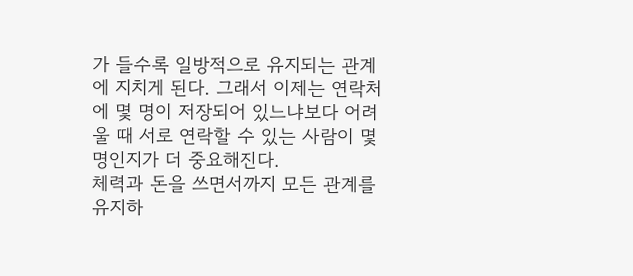가 들수록 일방적으로 유지되는 관계에 지치게 된다. 그래서 이제는 연락처에 몇 명이 저장되어 있느냐보다 어려울 때 서로 연락할 수 있는 사람이 몇 명인지가 더 중요해진다.
체력과 돈을 쓰면서까지 모든 관계를 유지하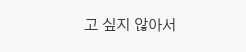고 싶지 않아서